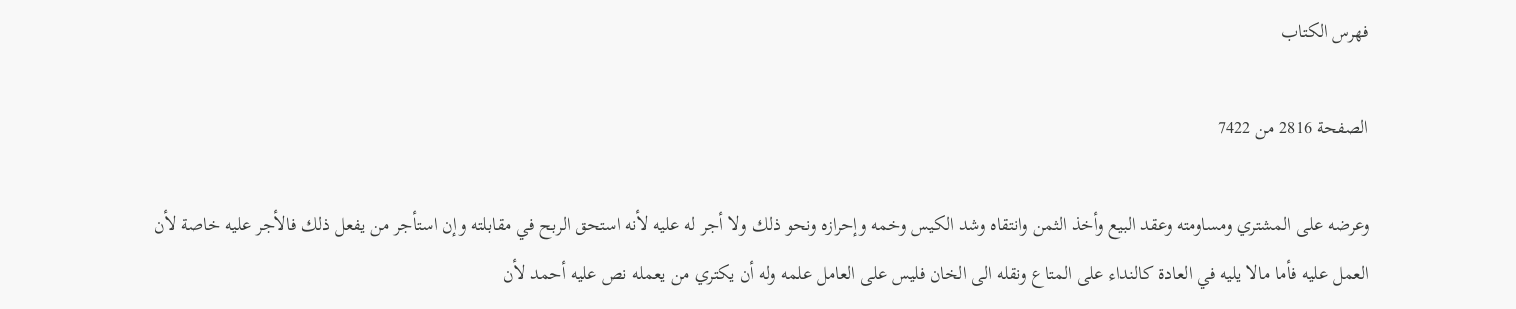فهرس الكتاب

الصفحة 2816 من 7422

وعرضه على المشتري ومساومته وعقد البيع وأخذ الثمن وانتقاه وشد الكيس وخمه وإحرازه ونحو ذلك ولا أجر له عليه لأنه استحق الربح في مقابلته وإن استأجر من يفعل ذلك فالأجر عليه خاصة لأن العمل عليه فأما مالا يليه في العادة كالنداء على المتاع ونقله الى الخان فليس على العامل علمه وله أن يكتري من يعمله نص عليه أحمد لأن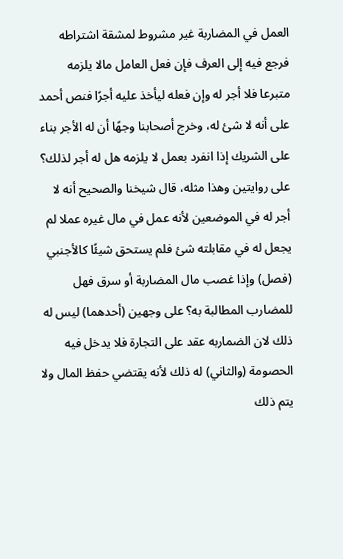العمل في المضاربة غير مشروط لمشقة اشتراطه فرجع فيه إلى العرف فإن فعل العامل مالا يلزمه متبرعا فلا أجر له وإن فعله ليأخذ عليه أجرًا فنص أحمد على أنه لا شئ له، وخرج أصحابنا وجهًا أن له الأجر بناء على الشريك إذا انفرد بعمل لا يلزمه هل له أجر لذلك؟ على روايتين وهذا مثله، قال شيخنا والصحيح أنه لا أجر له في الموضعين لأنه عمل في مال غيره عملا لم يجعل له في مقابلته شئ فلم يستحق شيئًا كالأجنبي (فصل) وإذا غصب مال المضاربة أو سرق فهل للمضارب المطالبة به؟ على وجهين (أحدهما) ليس له ذلك لان الضماربه عقد على التجارة فلا يدخل فيه الحصومة (والثاني) له ذلك لأنه يقتضي حفظ المال ولا يتم ذلك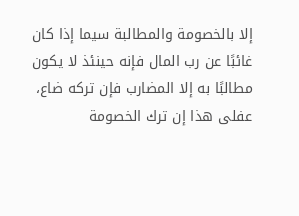إلا بالخصومة والمطالبة سيما إذا كان غائبًا عن رب المال فإنه حينئذ لا يكون مطالبًا به إلا المضارب فإن تركه ضاع، عفلى هذا إن ترك الخصومة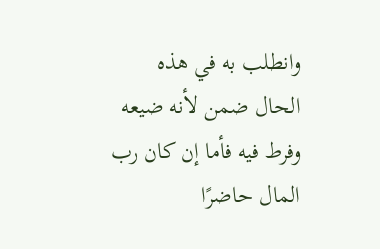وانطلب به في هذه الحال ضمن لأنه ضيعه وفرط فيه فأما إن كان رب المال حاضرًا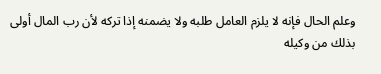وعلم الحال فإنه لا يلزم العامل طلبه ولا يضمنه إذا تركه لأن رب المال أولى بذلك من وكيله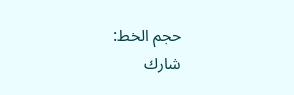حجم الخط:
شارك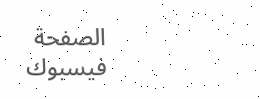الصفحة
فيسبوك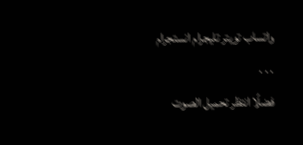واتساب تويتر تليجرام انستجرام
. . .
فضلًا انتظر تحميل الصوت